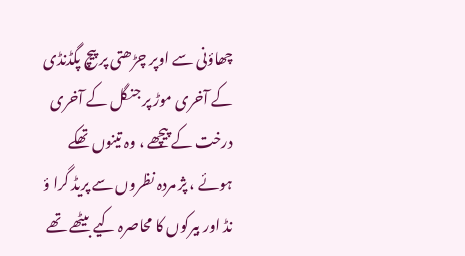چھاؤنی سے اوپر چڑھتی پر پیچ پگڈنڈی کے آخری موڑ پر جنگل کے آخری درخت کے پیچھے ، وہ تینوں تھکے ہوئے ، پژ مردہ نظروں سے پریڈ گرا ؤ نڈ اور بیرکوں کا محاصرہ کیے بیٹھے تھے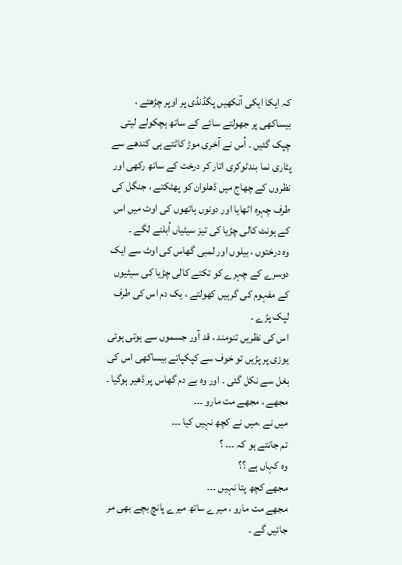کہ ایکا ایکی آنکھیں پگڈنڈی پر اوپر چڑھتے ، بیساکھی پر جھولتے سائے کے ساتھ ہچکولے لیتی چپک گئیں ۔ اُس نے آخری موڑ کاٹتے ہی کندھے سے پٹاری نما بندٹوکری اتار کر درخت کے ساتھ رکھی اور نظروں کے چھاج میں ڈھلوان کو پھٹکتے ، جنگل کی طرف چہرہ اٹھایا اور دونوں ہاتھوں کی اوٹ میں اس کے ہونٹ کالی چڑیا کی تیز سیٹیاں اُبلنے لگے ۔
وہ درختوں ، بیلوں اور لمبی گھاس کی اوٹ سے ایک دوسرے کے چہرے کو تکتے کالی چڑیا کی سیٹیوں کے مفہوم کی گرہیں کھولتے ، یک دم اس کی طرف لپک پڑے ۔
اس کی نظریں تنومند ، قد آور جسموں سے ہوتی ہوئی یوزی پر پڑیں تو خوف سے کپکپاتے بیساکھی اس کی بغل سے نکل گئی ۔ اور وہ بے دم گھاس پر ڈھیر ہوگیا ۔
مجھے ، مجھے مت مارو ۔۔۔
میں نے ،میں نے کچھ نہیں کیا ۔۔۔
تم جانتے ہو کہ ۔۔۔ ؟
وہ کہاں ہے ؟؟
مجھے کچھ پتا نہیں ۔۔۔
مجھے مت مارو ، میرے ساتھ میرے پانچ بچے بھی مر جائیں گے ۔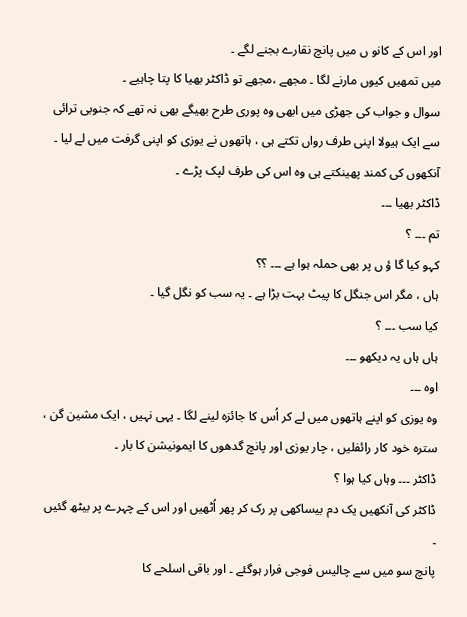اور اس کے کانو ں میں پانچ نقارے بجنے لگے ۔
میں تمھیں کیوں مارنے لگا ۔ مجھے ،مجھے تو ڈاکٹر بھیا کا پتا چاہیے ۔
سوال و جواب کی جھڑی میں ابھی وہ پوری طرح بھیگے بھی نہ تھے کہ جنوبی ترائی سے ایک ہیولا اپنی طرف رواں تکتے ہی ، ہاتھوں نے یوزی کو اپنی گرفت میں لے لیا ۔ آنکھوں کی کمند پھینکتے ہی وہ اس کی طرف لپک پڑے ۔
ڈاکٹر بھیا ۔۔۔
تم ۔۔۔ ؟
کہو کیا گا ؤ ں پر بھی حملہ ہوا ہے ۔۔۔ ؟؟
ہاں ، مگر اس جنگل کا پیٹ بہت بڑا ہے ۔ یہ سب کو نگل گیا ۔
کیا سب ۔۔۔ ؟
ہاں ہاں یہ دیکھو ۔۔۔
اوہ ۔۔۔
وہ یوزی کو اپنے ہاتھوں میں لے کر اُس کا جائزہ لینے لگا ۔ یہی نہیں ، ایک مشین گن ، سترہ خود کار رائفلیں ، چار یوزی اور پانچ گدھوں کا ایمونیشن کا بار ۔
ڈاکٹر ۔۔۔ وہاں کیا ہوا ؟
ڈاکٹر کی آنکھیں یک دم بیساکھی پر رک کر پھر اُٹھیں اور اس کے چہرے پر بیٹھ گئیں ۔
پانچ سو میں سے چالیس فوجی فرار ہوگئے ۔ اور باقی اسلحے کا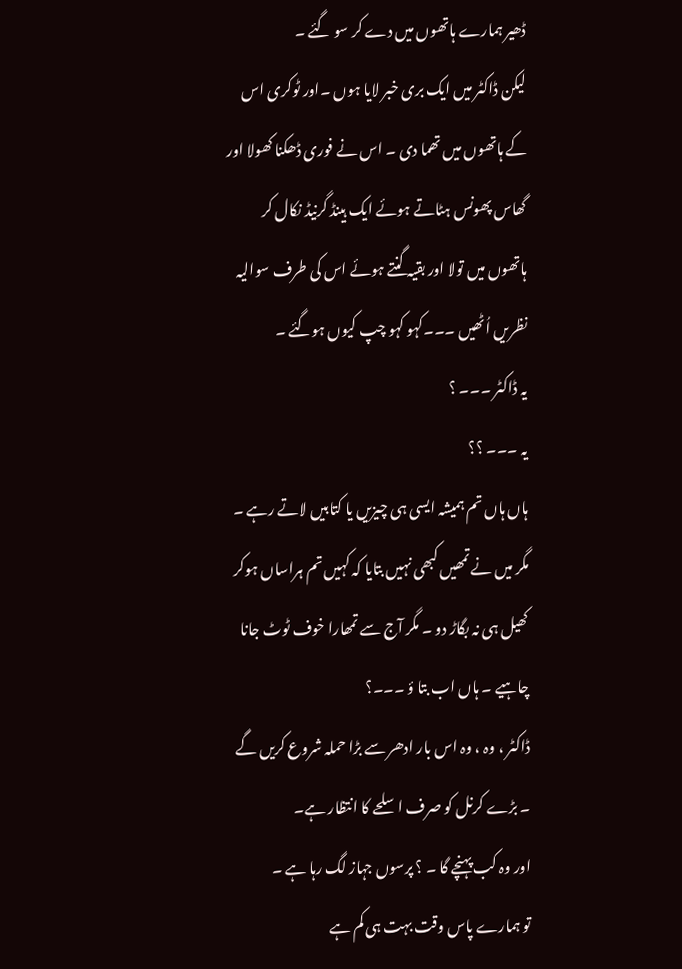ڈھیر ہمارے ہاتھوں میں دے کر سو گئے ۔
لیکن ڈاکٹر میں ایک بری خبر لایا ہوں ۔اور ٹوکری اس کے ہاتھوں میں تھما دی ۔ اس نے فوری ڈھکنا کھولا اور گھاس پھونس ہٹاتے ہوئے ایک ہینڈ گرنیڈ نکال کر ہاتھوں میں تولا اور بقیہ گنتے ہوئے اس کی طرف سوالیہ نظریں اُٹھیں ۔۔۔کہو کہو چپ کیوں ہوگئے ۔
یہ ڈاکٹر ۔۔۔ ؟
یہ ۔۔۔ ؟؟
ہاں ہاں تم ہمیشہ ایسی ہی چیزیں یا کتابیں لاتے رہے ۔ مگر میں نے تمھیں کبھی نہیں بتایا کہ کہیں تم ہراساں ہوکر کھیل ہی نہ بگاڑ دو ۔ مگر آج سے تمھارا خوف ٹوٹ جانا چاہیے ۔ ہاں اب بتا ؤ ۔۔۔؟
ڈاکٹر ، وہ ، وہ اس بار ادھر سے بڑا حملہ شروع کریں گے ۔ بڑے کرنل کو صرف اسلحے کا انتظار ہے۔
اور وہ کب پہنچے گا ۔ ؟ پرسوں جہاز لگ رہا ہے ۔
تو ہمارے پاس وقت بہت ہی کم ہے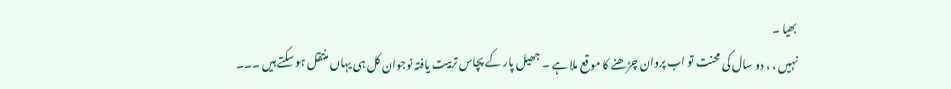بھیا ۔
نہیں ، ، دو سال کی محنت تو اب پروان چڑھنے کا موقع ملا ہے ۔ جھیل پار کے پچاس تربیت یافتہ نوجوان کل ہی یہاں منتقل ہو سکتے ہیں ۔۔۔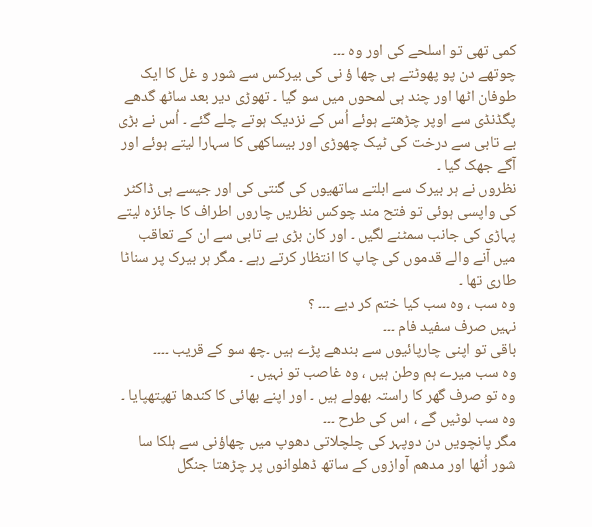کمی تھی تو اسلحے کی اور وہ ۔۔۔
چوتھے دن پو پھوٹتے ہی چھا ؤ نی کی بیرکس سے شور و غل کا ایک طوفان اٹھا اور چند ہی لمحوں میں سو گیا ۔ تھوڑی دیر بعد ساٹھ گدھے پگڈنڈی سے اوپر چڑھتے ہوئے اُس کے نزدیک ہوتے چلے گئے ۔ اُس نے بڑی بے تابی سے درخت کی ٹیک چھوڑی اور بیساکھی کا سہارا لیتے ہوئے اور آگے جھک گیا ۔
نظروں نے ہر بیرک سے ابلتے ساتھیوں کی گنتی کی اور جیسے ہی ڈاکٹر کی واپسی ہوئی تو فتح مند چوکس نظریں چاروں اطراف کا جائزہ لیتے پہاڑی کی جانب سمٹنے لگیں ۔ اور کان بڑی بے تابی سے ان کے تعاقب میں آنے والے قدموں کی چاپ کا انتظار کرتے رہے ۔ مگر ہر بیرک پر سناٹا طاری تھا ۔
وہ سب ، وہ سب کیا ختم کر دیے ۔۔۔ ؟
نہیں صرف سفید فام ۔۔۔
باقی تو اپنی چارپائیوں سے بندھے پڑے ہیں ۔چھ سو کے قریب ۔۔۔۔
وہ سب میرے ہم وطن ہیں ، وہ غاصب تو نہیں ۔
وہ تو صرف گھر کا راستہ بھولے ہیں ۔ اور اپنے بھائی کا کندھا تھپتھپایا ۔ وہ سب لوٹیں گے ، اس کی طرح ۔۔۔
مگر پانچویں دن دوپہر کی چلچلاتی دھوپ میں چھاؤنی سے ہلکا سا شور اُٹھا اور مدھم آوازوں کے ساتھ ڈھلوانوں پر چڑھتا جنگل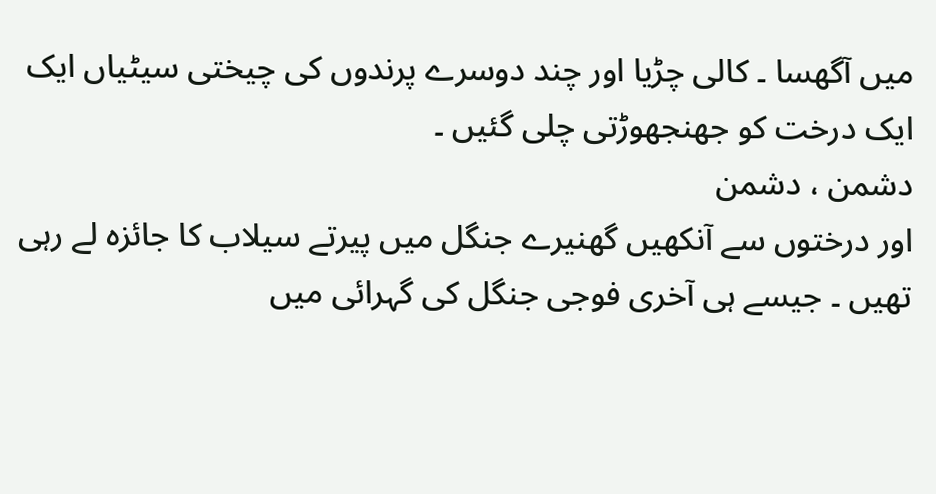میں آگھسا ۔ کالی چڑیا اور چند دوسرے پرندوں کی چیختی سیٹیاں ایک ایک درخت کو جھنجھوڑتی چلی گئیں ۔
دشمن ، دشمن
اور درختوں سے آنکھیں گھنیرے جنگل میں پیرتے سیلاب کا جائزہ لے رہی تھیں ۔ جیسے ہی آخری فوجی جنگل کی گہرائی میں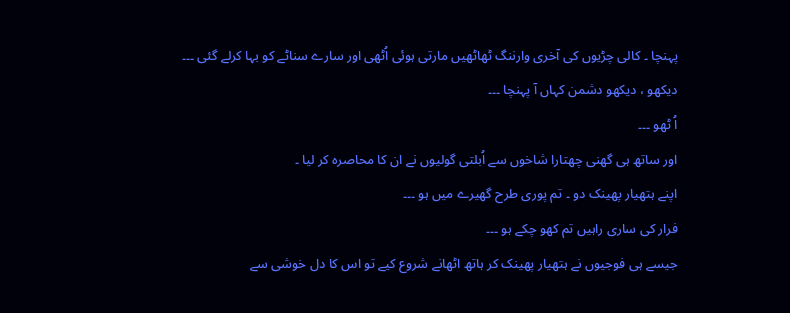پہنچا ۔ کالی چڑیوں کی آخری وارننگ ٹھاٹھیں مارتی ہوئی اُٹھی اور سارے سناٹے کو بہا کرلے گئی ۔۔۔
دیکھو ، دیکھو دشمن کہاں آ پہنچا ۔۔۔
اُ ٹھو ۔۔۔
اور ساتھ ہی گھنی چھتارا شاخوں سے اُبلتی گولیوں نے ان کا محاصرہ کر لیا ۔
اپنے ہتھیار پھینک دو ۔ تم پوری طرح گھیرے میں ہو ۔۔۔
فرار کی ساری راہیں تم کھو چکے ہو ۔۔۔
جیسے ہی فوجیوں نے ہتھیار پھینک کر ہاتھ اٹھانے شروع کیے تو اس کا دل خوشی سے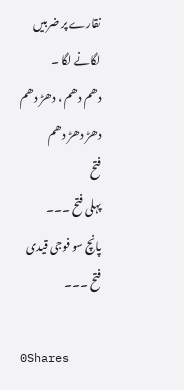نقارے پر ضربیں لگانے لگا ۔
دھم دھم ، دھڑ دھم دھڑ دھڑ دھم
فتح
پہلی فتح ۔۔۔
پانچ سو فوجی قیدی
فتح ۔۔۔

0Shares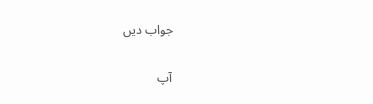جواب دیں

آپ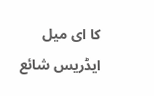کا ای میل ایڈریس شائع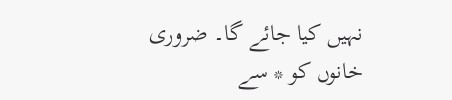نہیں کیا جائے گا۔ ضروری خانوں کو * سے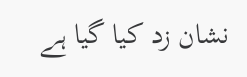نشان زد کیا گیا ہے